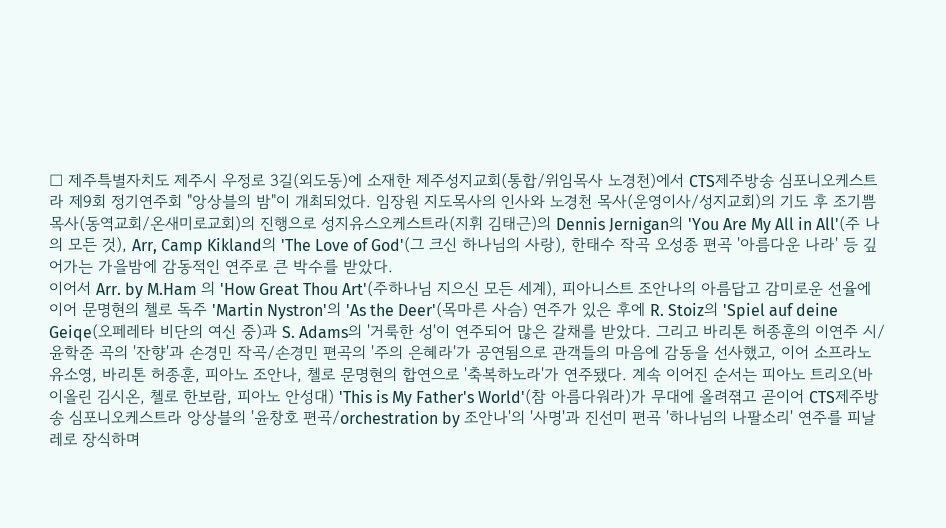□ 제주특별자치도 제주시 우정로 3길(외도동)에 소재한 제주성지교회(통합/위임목사 노경천)에서 CTS제주방송 심포니오케스트라 제9회 정기연주회 "앙상블의 밤"이 개최되었다. 임장원 지도목사의 인사와 노경천 목사(운영이사/성지교회)의 기도 후 조기쁨 목사(동역교회/온새미로교회)의 진행으로 성지유스오케스트라(지휘 김태근)의 Dennis Jernigan의 'You Are My All in All'(주 나의 모든 것), Arr, Camp Kikland의 'The Love of God'(그 크신 하나님의 사랑), 한태수 작곡 오성종 편곡 '아름다운 나라' 등 깊어가는 가을밤에 감동적인 연주로 큰 박수를 받았다.
이어서 Arr. by M.Ham 의 'How Great Thou Art'(주하나님 지으신 모든 세계), 피아니스트 조안나의 아름답고 감미로운 선율에 이어 문명현의 첼로 독주 'Martin Nystron'의 'As the Deer'(목마른 사슴) 연주가 있은 후에 R. Stoiz의 'Spiel auf deine Geiqe(오페레타 비단의 여신 중)과 S. Adams의 '거룩한 성'이 연주되어 많은 갈채를 받았다. 그리고 바리톤 허종훈의 이연주 시/윤학준 곡의 '잔향'과 손경민 작곡/손경민 편곡의 '주의 은혜라'가 공연됨으로 관객들의 마음에 감동을 선사했고, 이어 소프라노 유소영, 바리톤 허종훈, 피아노 조안나, 첼로 문명현의 합연으로 '축복하노라'가 연주됐다. 계속 이어진 순서는 피아노 트리오(바이올린 김시온, 첼로 한보람, 피아노 안성대) 'This is My Father's World'(참 아름다워라)가 무대에 올려젺고 곧이어 CTS제주방송 심포니오케스트라 앙상블의 '윤창호 편곡/orchestration by 조안나'의 '사명'과 진선미 편곡 '하나님의 나팔소리' 연주를 피날레로 장식하며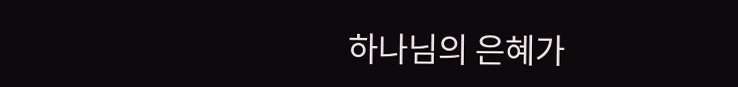하나님의 은혜가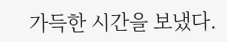가득한 시간을 보냈다.